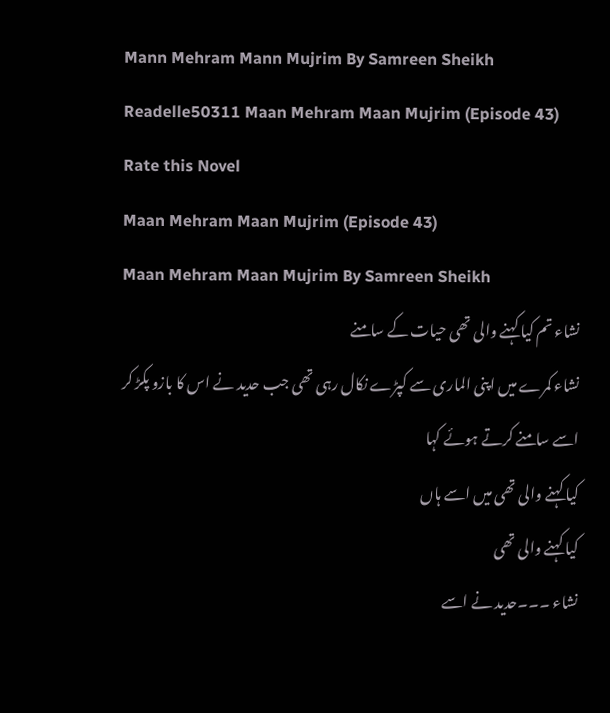Mann Mehram Mann Mujrim By Samreen Sheikh Readelle50311 Maan Mehram Maan Mujrim (Episode 43)
Rate this Novel
Maan Mehram Maan Mujrim (Episode 43)
Maan Mehram Maan Mujrim By Samreen Sheikh
نشاء تم کیا کہنے والی تھی حیات کے سامنے
نشاء کمرے میں اپنی الماری سے کپڑے نکال رہی تھی جب حدید نے اس کا بازو پکڑ کر اسے سامنے کرتے ہوئے کہا
کیا کہنے والی تھی میں اسے ہاں
کیا کہنے والی تھی
نشاء ۔۔۔حدید نے اسے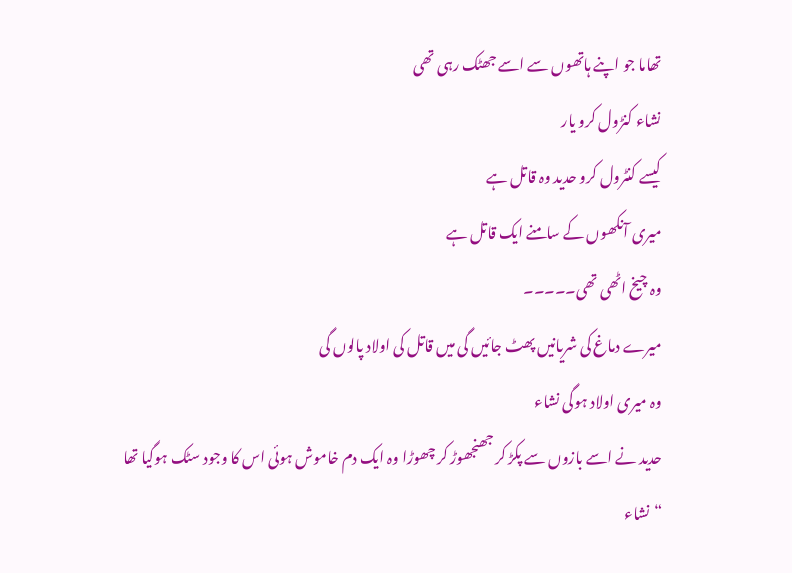تھاما جو اپنے ہاتھوں سے اسے جھٹک رہی تھی
نشاء کنڑول کرو یار
کیسے کنٹرول کرو حدید وہ قاتل ہے
میری آنکھوں کے سامنے ایک قاتل ہے
وہ چیخ اٹھی تھی۔۔۔۔۔
میرے دماغ کی شریانیں پھٹ جائیں گی میں قاتل کی اولاد پالوں گی
وہ میری اولاد ہوگی نشاء
حدید نے اسے بازوں سے پکڑ کر جھنجھوڑ کر چھوڑا وہ ایک دم خاموش ہوئی اس کا وجود سٹک ہوگیا تھا
“نشاء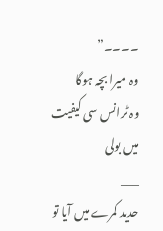۔۔۔۔”
وہ میرا بچہ ہوگا
وہ ٹرانس سی کیفیت میں بولی
___
حدید کمرے میں آیا تو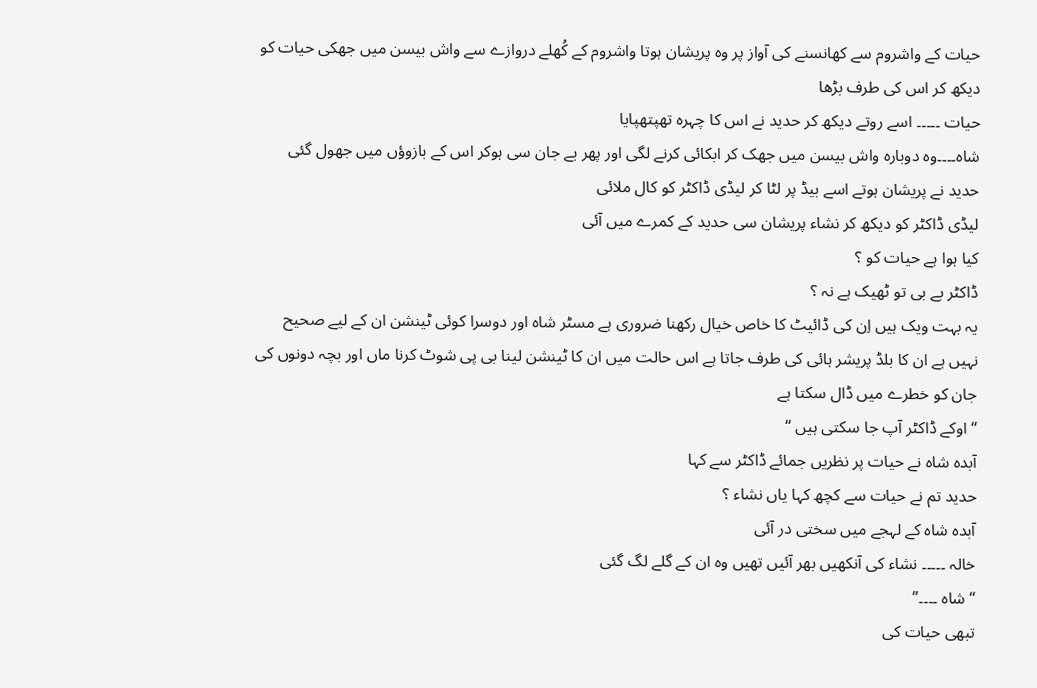حیات کے واشروم سے کھانسنے کی آواز پر وہ پریشان ہوتا واشروم کے کُھلے دروازے سے واش بیسن میں جھکی حیات کو دیکھ کر اس کی طرف بڑھا
حیات ۔۔۔۔۔ اسے روتے دیکھ کر حدید نے اس کا چہرہ تھپتھپایا
شاہ۔۔۔۔وہ دوبارہ واش بیسن میں جھک کر ابکائی کرنے لگی اور پھر بے جان سی ہوکر اس کے بازوؤں میں جھول گئی
حدید نے پریشان ہوتے اسے بیڈ پر لٹا کر لیڈی ڈاکٹر کو کال ملائی
لیڈی ڈاکٹر کو دیکھ کر نشاء پریشان سی حدید کے کمرے میں آئی
کیا ہوا ہے حیات کو ؟
ڈاکٹر بے بی تو ٹھیک ہے نہ ؟
یہ بہت ویک ہیں اِن کی ڈائیٹ کا خاص خیال رکھنا ضروری ہے مسٹر شاہ اور دوسرا کوئی ٹینشن ان کے لیے صحیح نہیں ہے ان کا بلڈ پریشر ہائی کی طرف جاتا ہے اس حالت میں ان کا ٹینشن لینا بی پی شوٹ کرنا ماں اور بچہ دونوں کی جان کو خطرے میں ڈال سکتا ہے
“اوکے ڈاکٹر آپ جا سکتی ہیں “
آبدہ شاہ نے حیات پر نظریں جمائے ڈاکٹر سے کہا
حدید تم نے حیات سے کچھ کہا یاں نشاء ؟
آبدہ شاہ کے لہجے میں سختی در آئی
خالہ ۔۔۔۔۔ نشاء کی آنکھیں بھر آئیں تھیں وہ ان کے گلے لگ گئی
“شاہ ۔۔۔۔”
تبھی حیات کی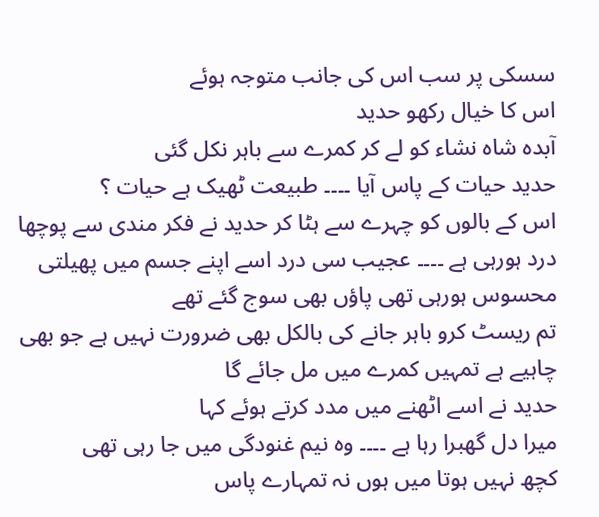سسکی پر سب اس کی جانب متوجہ ہوئے
اس کا خیال رکھو حدید
آبدہ شاہ نشاء کو لے کر کمرے سے باہر نکل گئی
حدید حیات کے پاس آیا ۔۔۔۔ طبیعت ٹھیک ہے حیات ؟
اس کے بالوں کو چہرے سے ہٹا کر حدید نے فکر مندی سے پوچھا
درد ہورہی ہے ۔۔۔۔ عجیب سی درد اسے اپنے جسم میں پھیلتی محسوس ہورہی تھی پاؤں بھی سوج گئے تھے
تم ریسٹ کرو باہر جانے کی بالکل بھی ضرورت نہیں ہے جو بھی چاہیے ہے تمہیں کمرے میں مل جائے گا
حدید نے اسے اٹھنے میں مدد کرتے ہوئے کہا
میرا دل گھبرا رہا ہے ۔۔۔۔ وہ نیم غنودگی میں جا رہی تھی
کچھ نہیں ہوتا میں ہوں نہ تمہارے پاس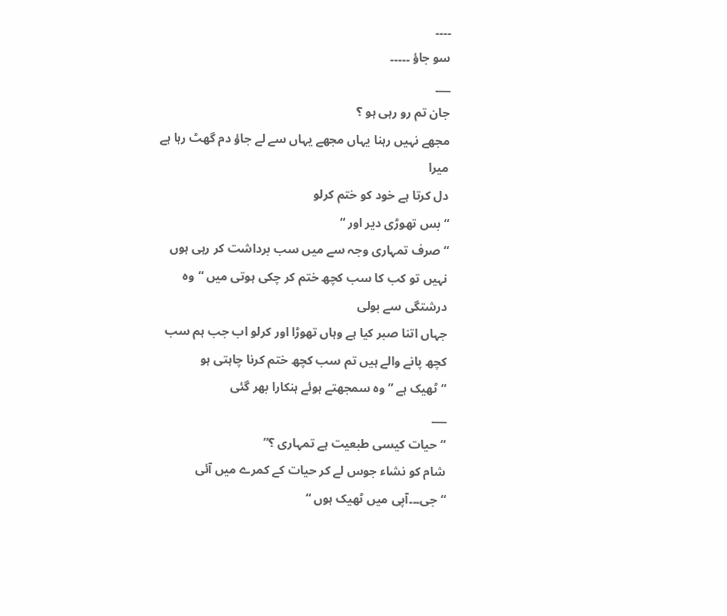۔۔۔۔
سو جاؤ ۔۔۔۔۔
___
جان تم رو رہی ہو ؟
مجھے نہیں رہنا یہاں مجھے یہاں سے لے جاؤ دم گھٹ رہا ہے میرا
دل کرتا ہے خود کو ختم کرلو
“بس تھوڑی دیر اور “
“صرف تمہاری وجہ سے میں سب برداشت کر رہی ہوں
نہیں تو کب کا سب کچھ ختم کر چکی ہوتی میں “وہ درشتگی سے بولی
جہاں اتنا صبر کیا ہے وہاں تھوڑا اور کرلو اب جب ہم سب کچھ پانے والے ہیں تم سب کچھ ختم کرنا چاہتی ہو
“ٹھیک ہے ” وہ سمجھتے ہوئے ہنکارا بھر گئی
___
“حیات کیسی طبعیت ہے تمہاری ؟”
شام کو نشاء جوس لے کر حیات کے کمرے میں آئی
“جی۔۔۔آپی میں ٹھیک ہوں “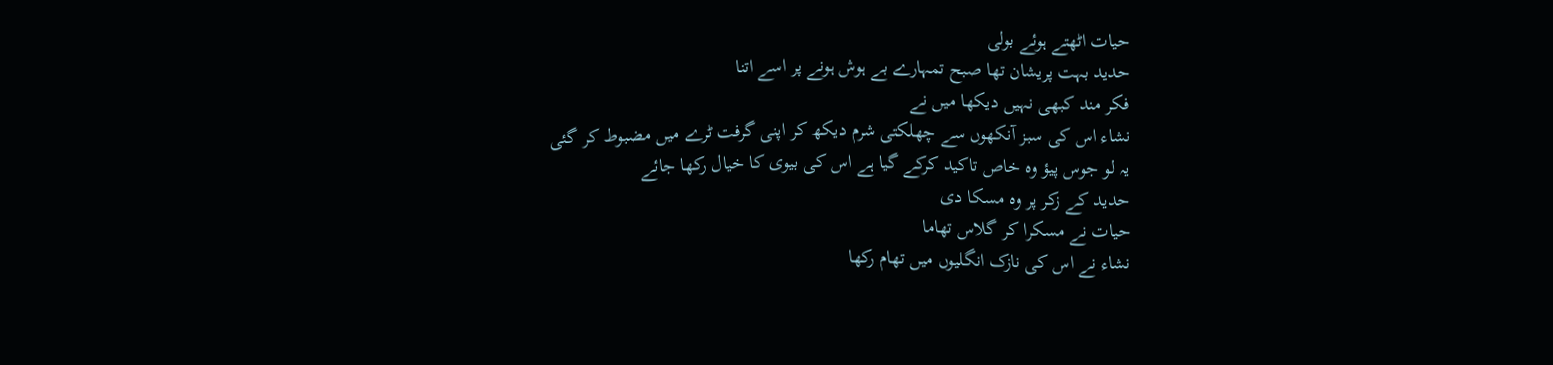حیات اٹھتے ہوئے بولی
حدید بہت پریشان تھا صبح تمہارے بے ہوش ہونے پر اسے اتنا
فکر مند کبھی نہیں دیکھا میں نے
نشاء اس کی سبز آنکھوں سے چھلکتی شرم دیکھ کر اپنی گرفت ٹرے میں مضبوط کر گئی
یہ لو جوس پیؤ وہ خاص تاکید کرکے گیا ہے اس کی بیوی کا خیال رکھا جائے
حدید کے زکر پر وہ مسکا دی
حیات نے مسکرا کر گلاس تھاما
نشاء نے اس کی نازک انگلیوں میں تھام رکھا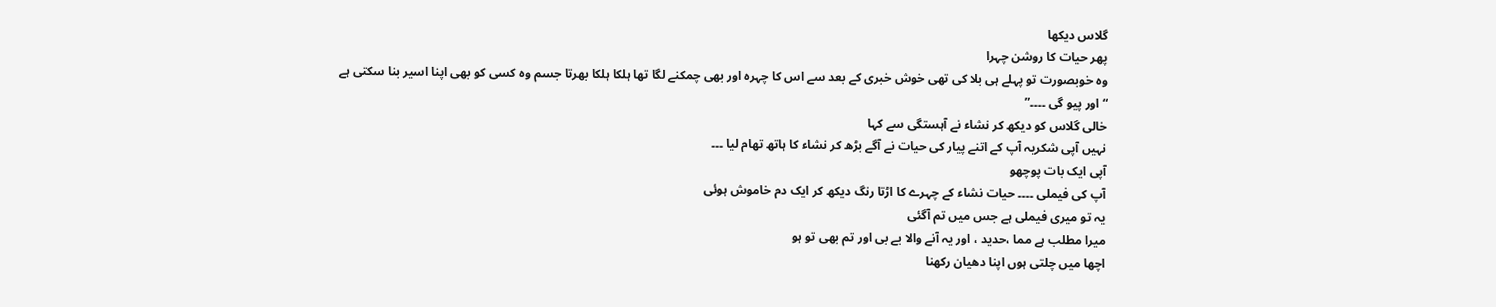گلاس دیکھا
پھر حیات کا روشن چہرا
وہ خوبصورت تو پہلے ہی بلا کی تھی خوش خبری کے بعد سے اس کا چہرہ اور بھی چمکنے لگا تھا ہلکا ہلکا بھرتا جسم وہ کسی کو بھی اپنا اسیر بنا سکتی ہے
“اور پیو گی ۔۔۔۔”
خالی گلاس کو دیکھ کر نشاء نے آہستگی سے کہا
نہیں آپی شکریہ آپ کے اتنے پیار کی حیات نے آگے بڑھ کر نشاء کا ہاتھ تھام لیا ۔۔۔
آپی ایک بات پوچھو
آپ کی فیملی ۔۔۔۔ حیات نشاء کے چہرے کا اڑتا رنگ دیکھ کر ایک دم خاموش ہوئی
یہ تو میری فیملی ہے جس میں تم آگئی
میرا مطلب ہے مما ،حدید ، اور یہ آنے والا بے بی اور تم بھی تو ہو
اچھا میں چلتی ہوں اپنا دھیان رکھنا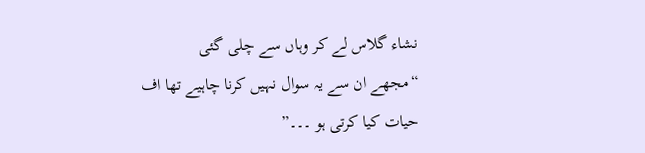نشاء گلاس لے کر وہاں سے چلی گئی
“مجھے ان سے یہ سوال نہیں کرنا چاہیے تھا اف حیات کیا کرتی ہو ۔۔۔”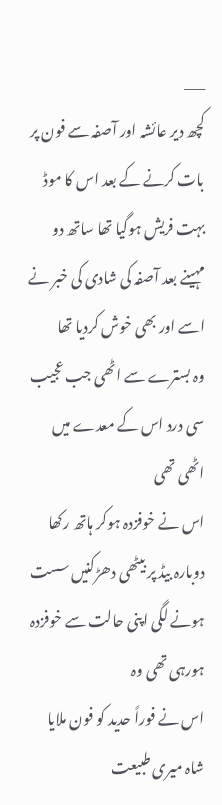___
کچھ دیر عائشہ اور آصفہ سے فون پر بات کرنے کے بعد اس کا موڈ بہت فریش ہوگیا تھا ساتھ دو مہینے بعد آصفہ کی شادی کی خبر نے اسے اور بھی خوش کردیا تھا
وہ بسترے سے اٹھی جب عجیب سی درد اس کے معدے میں اٹھی تھی
اس نے خوفزدہ ہوکر ہاتھ رکھا دوبارہ بیڈ پر بیٹھی دھڑکنیں سست ہونے لگی اپنی حالت سے خوفزدہ ہورہی تھی وہ
اس نے فوراً حدید کو فون ملایا
شاہ میری طبیعت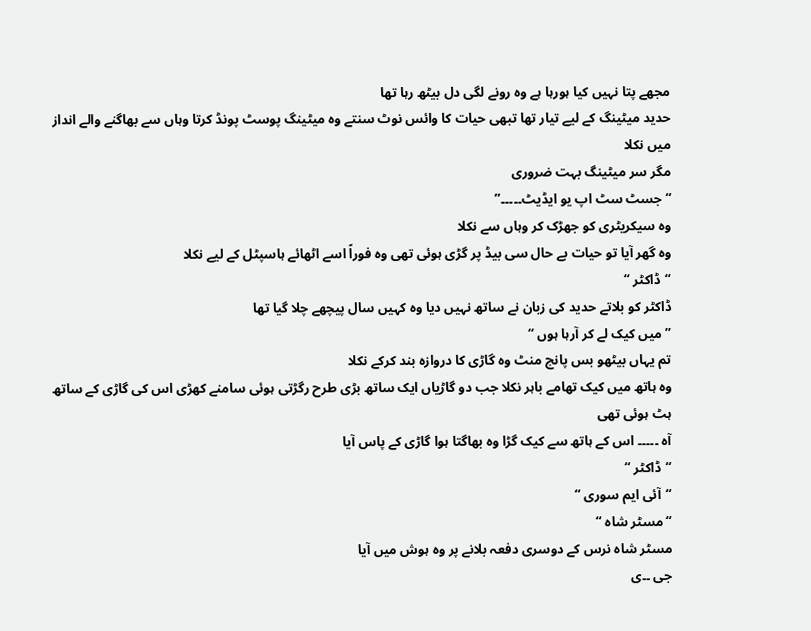مجھے پتا نہیں کیا ہورہا ہے وہ رونے لگی دل بیٹھ رہا تھا
حدید میٹینگ کے لیے تیار تھا تبھی حیات کا وائس نوٹ سنتے وہ میٹینگ پوسٹ پونڈ کرتا وہاں سے بھاگنے والے انداز میں نکلا
مگر سر میٹینگ بہت ضروری
“جسٹ سٹ اپ یو ایڈیٹ۔۔۔۔۔”
وہ سیکریٹری کو جھڑک کر وہاں سے نکلا
وہ گھر آیا تو حیات بے حال سی بیڈ پر گڑی ہوئی تھی وہ فوراً اسے اٹھائے ہاسپٹل کے لیے نکلا
“ڈاکٹر “
ڈاکٹر کو بلاتے حدید کی زبان نے ساتھ نہیں دیا وہ کہیں سال پیچھے چلا گیا تھا
” میں کیک لے کر آرہا ہوں “
تم یہاں بیٹھو بس پانچ منٹ وہ گاڑی کا دروازہ بند کرکے نکلا
وہ ہاتھ میں کیک تھامے باہر نکلا جب دو گاڑیاں ایک ساتھ بڑی طرح رگڑتی ہوئی سامنے کھڑی اس کی گاڑی کے ساتھ ہٹ ہوئی تھی
آہ ۔۔۔۔۔ اس کے ہاتھ سے کیک گڑا وہ بھاگتا ہوا گاڑی کے پاس آیا
“ڈاکٹر “
“آئی ایم سوری “
“مسٹر شاہ “
مسٹر شاہ نرس کے دوسری دفعہ بلانے پر وہ ہوش میں آیا
جی ۔۔ی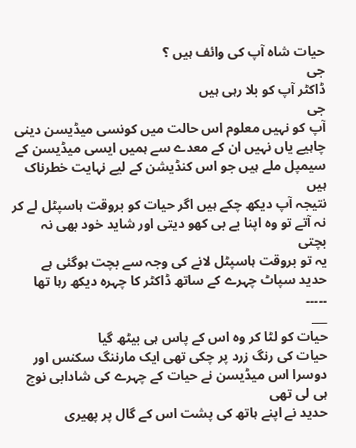حیات شاہ آپ کی وائف ہیں ؟
جی
ڈاکٹر آپ کو بلا رہی ہیں
جی
آپ کو نہیں معلوم اس حالت میں کونسی میڈیسن دینی چاہیے یاں نہیں ان کے معدے سے ہمیں ایسی میڈیسن کے سیمپل ملے ہیں جو اس کنڈیشن کے لیے نہایت خطرناک ہیں
نتیجہ آپ دیکھ چکے ہیں اگر حیات کو بروقت ہاسپٹل لے کر نہ آتے تو وہ اپنا بے بی کھو دیتی اور شاید خود بھی نہ بچتی
یہ تو بروقت ہاسپٹل لانے کی وجہ سے بچت ہوگئی ہے
حدید سپاٹ چہرے کے ساتھ ڈاکٹر کا چہرہ دیکھ رہا تھا ۔۔۔۔۔
___
حیات کو لٹا کر وہ اس کے پاس ہی بیٹھ گیا
حیات کی رنگ زرد پر چکی تھی ایک مارننگ سکنس اور دوسرا اس میڈیسن نے حیات کے چہرے کی شادابی نوچ ہی لی تھی
حدید نے اپنے ہاتھ کی پشت اس کے گال پر پھیری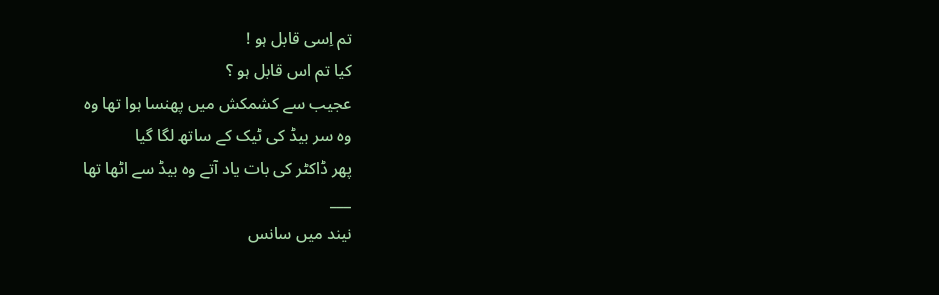تم اِسی قابل ہو !
کیا تم اس قابل ہو ؟
عجیب سے کشمکش میں پھنسا ہوا تھا وہ
وہ سر بیڈ کی ٹیک کے ساتھ لگا گیا
پھر ڈاکٹر کی بات یاد آتے وہ بیڈ سے اٹھا تھا
___
نیند میں سانس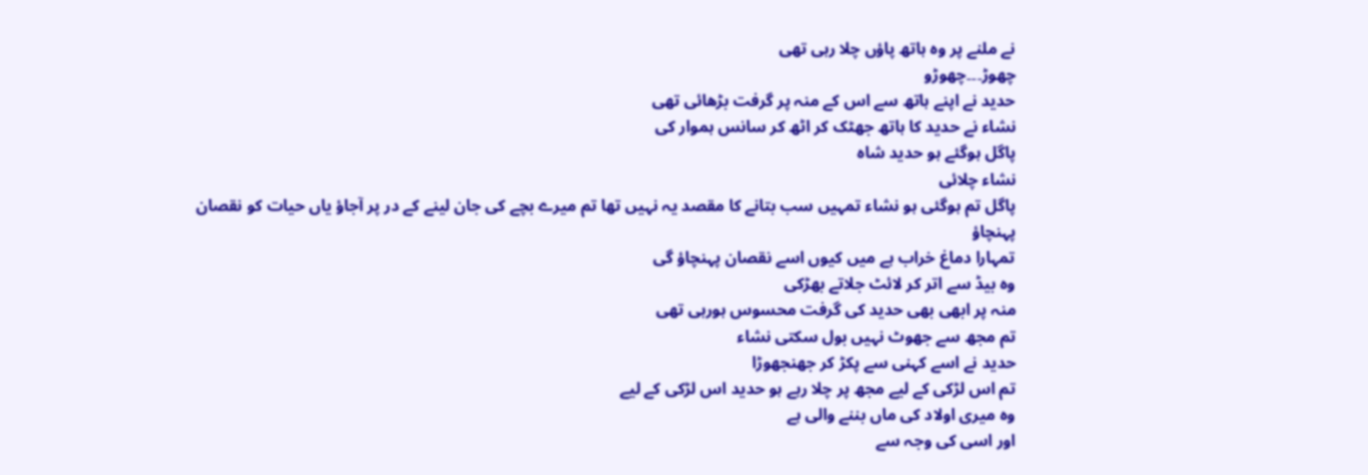نے ملنے پر وہ ہاتھ پاؤں چلا رہی تھی
چھوڑ۔۔۔چھوڑو
حدید نے اپنے ہاتھ سے اس کے منہ پر گرفت بڑھائی تھی
نشاء نے حدید کا ہاتھ جھٹک کر اٹھ کر سانس ہموار کی
پاگل ہوگئے ہو حدید شاہ
نشاء چلائی
پاگل تم ہوگئی ہو نشاء تمہیں سب بتانے کا مقصد یہ نہیں تھا تم میرے بچے کی جان لینے کے در پر آجاؤ یاں حیات کو نقصان پہنچاؤ
تمہارا دماغ خراب ہے میں کیوں اسے نقصان پہنچاؤ گی
وہ بیڈ سے اتر کر لائٹ جلاتے بھڑکی
منہ پر ابھی بھی حدید کی گرفت محسوس ہورہی تھی
تم مجھ سے جھوٹ نہیں بول سکتی نشاء
حدید نے اسے کہنی سے پکڑ کر جھنجھوڑا
تم اس لڑکی کے لیے مجھ پر چلا رہے ہو حدید اس لڑکی کے لیے
وہ میری اولاد کی ماں بننے والی ہے
اور اسی کی وجہ سے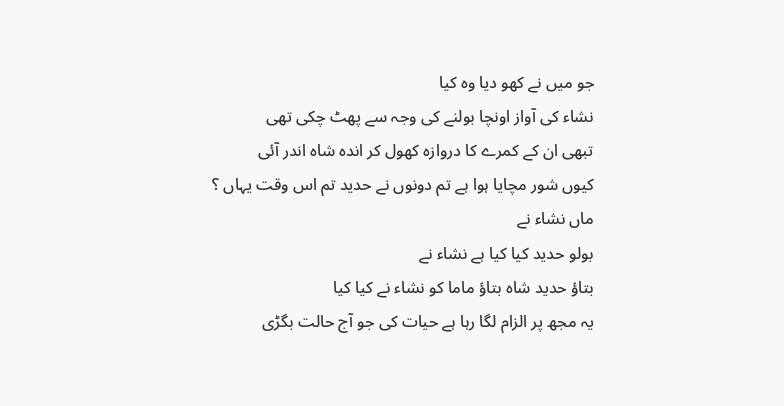جو میں نے کھو دیا وہ کیا
نشاء کی آواز اونچا بولنے کی وجہ سے پھٹ چکی تھی
تبھی ان کے کمرے کا دروازہ کھول کر اندہ شاہ اندر آئی
کیوں شور مچایا ہوا ہے تم دونوں نے حدید تم اس وقت یہاں ؟
ماں نشاء نے
بولو حدید کیا کیا ہے نشاء نے
بتاؤ حدید شاہ بتاؤ ماما کو نشاء نے کیا کیا
یہ مجھ پر الزام لگا رہا ہے حیات کی جو آج حالت بگڑی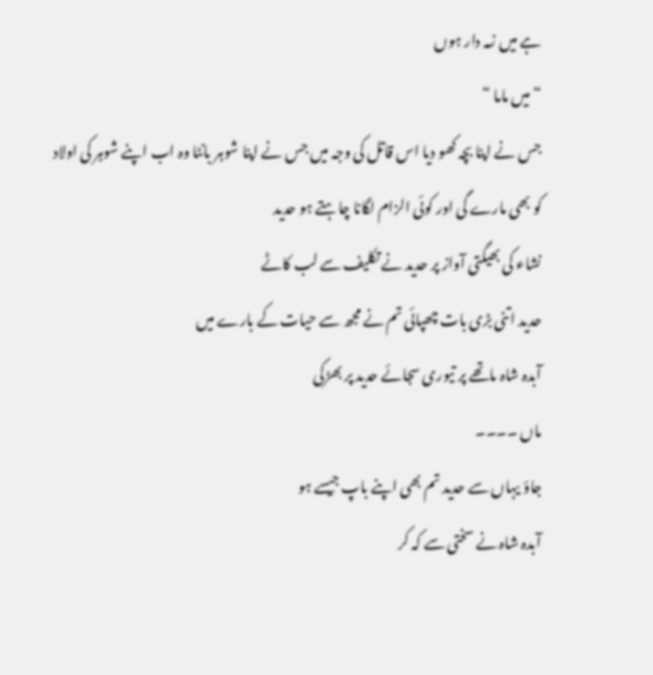ہے میں زمہ دار ہوں
“میں ماما “
جس نے اپنا بچہ کھو دیا اس قاتل کی وجہ میں جس نے اپنا شوہر بانٹا وہ اب اپنے شوہر کی اولاد کو بھی مارے گی اور کوئی الزام لگانا چاہتے ہو حدید
نشاء کی بھیگتی آواز پر حدید نے تکلیف سے لب کاٹے
حدید اتنی بڑی بات چھپائی تم نے مجھ سے حیات کے بارے میں
آبدہ شاہ ماتھے پر تیوری سجائے حدید پر بھڑکی
ماں ۔۔۔۔
جاؤ یہاں سے حدید تم بھی اپنے باپ جیسے ہو
آبدہ شاہ نے سختی سے کہ کر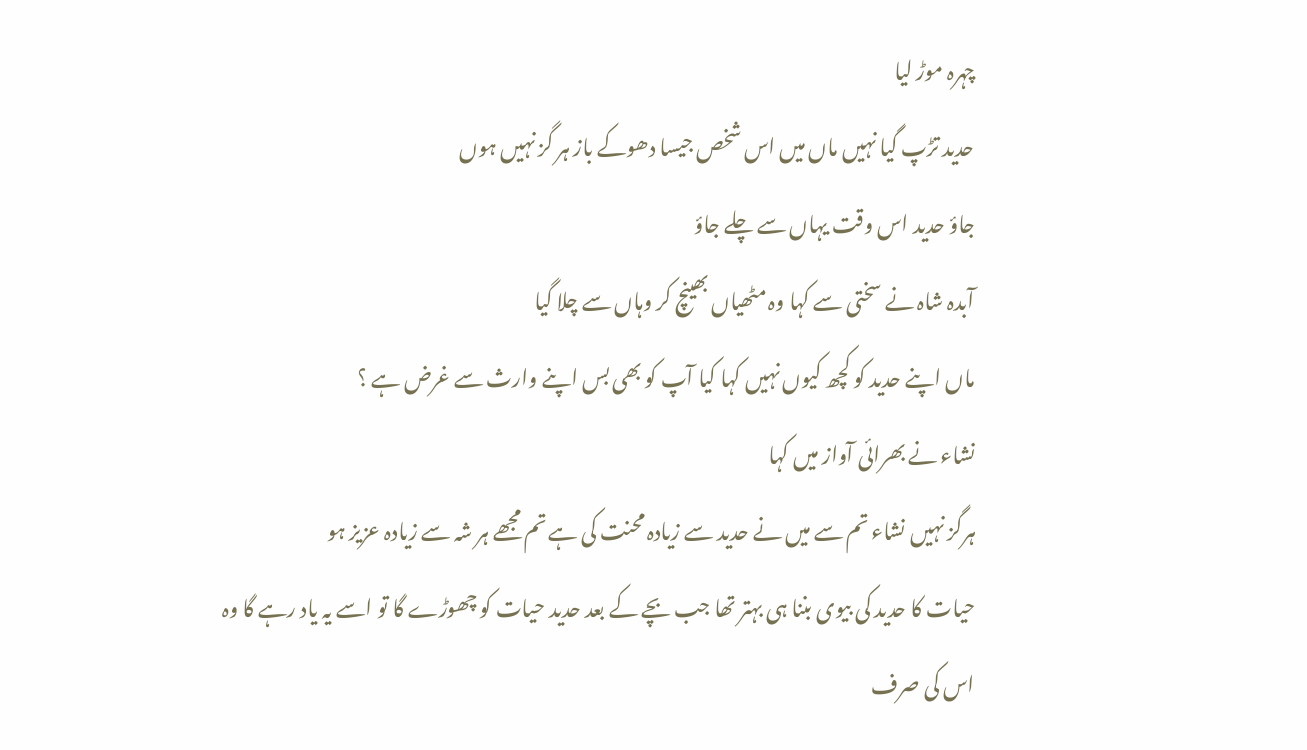چہرہ موڑ لیا
حدید تڑپ گیا نہیں ماں میں اس شخص جیسا دھوکے باز ہر گز نہیں ہوں
جاؤ حدید اس وقت یہاں سے چلے جاؤ
آبدہ شاہ نے سختی سے کہا وہ مٹھیاں بھینچ کر وہاں سے چلا گیا
ماں اپنے حدید کو کچھ کیوں نہیں کہا کیا آپ کو بھی بس اپنے وارث سے غرض ہے ؟
نشاء نے بھرائی آواز میں کہا
ہرگز نہیں نشاء تم سے میں نے حدید سے زیادہ محنت کی ہے تم مجھے ہر شہ سے زیادہ عزیز ہو
حیات کا حدید کی بیوی بننا ہی بہتر تھا جب بچے کے بعد حدید حیات کو چھوڑے گا تو اسے یہ یاد رہے گا وہ اس کی صرف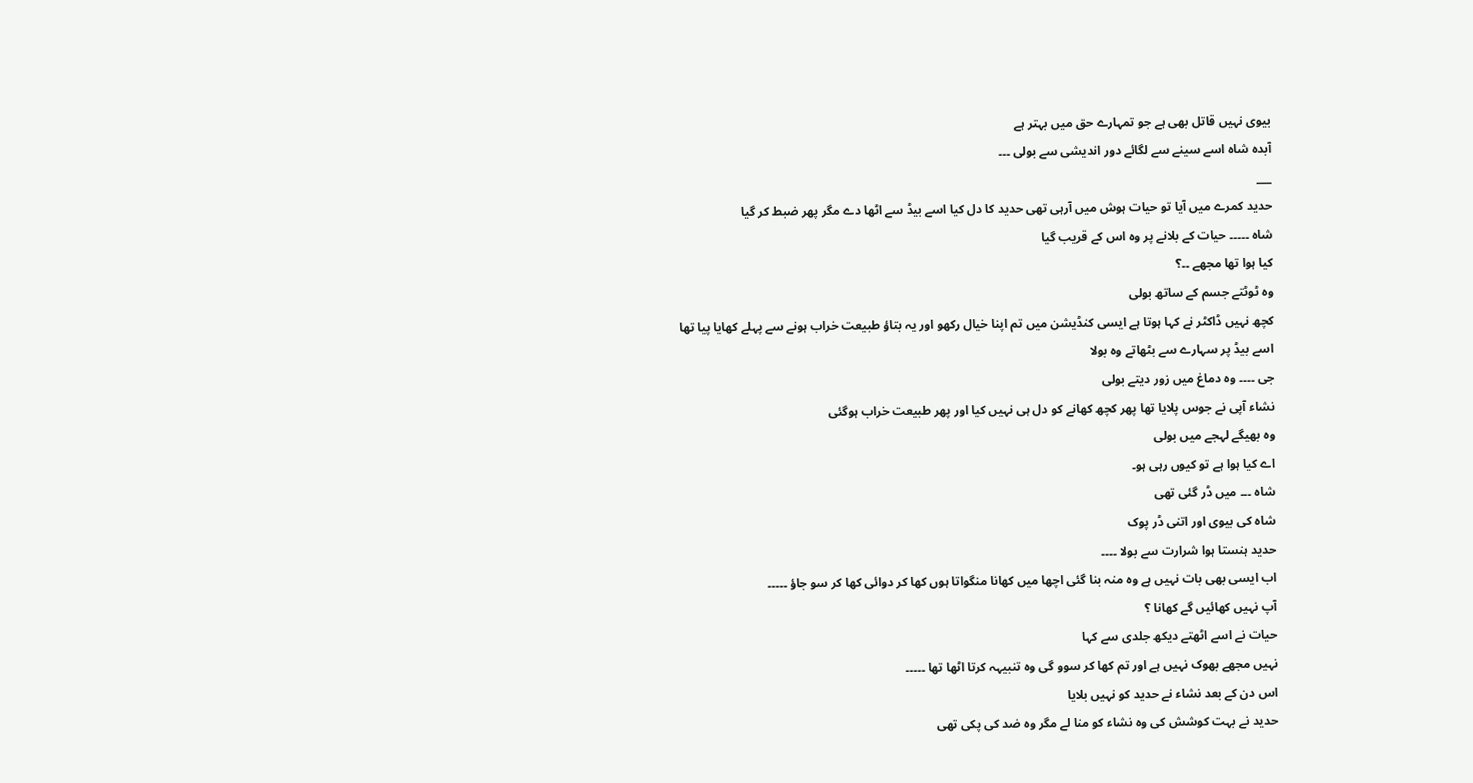بیوی نہیں قاتل بھی ہے جو تمہارے حق میں بہتر ہے
آبدہ شاہ اسے سینے سے لگائے دور اندیشی سے بولی ۔۔۔
___
حدید کمرے میں آیا تو حیات ہوش میں آرہی تھی حدید کا دل کیا اسے بیڈ سے اٹھا دے مگر پھر ضبط کر گیا
شاہ ۔۔۔۔۔ حیات کے بلانے پر وہ اس کے قریب گیا
کیا ہوا تھا مجھے ۔۔؟
وہ ٹوٹتے جسم کے ساتھ بولی
کچھ نہیں ڈاکٹر نے کہا ہوتا ہے ایسی کنڈیشن میں تم اپنا خیال رکھو اور یہ بتاؤ طبیعت خراب ہونے سے پہلے کھایا پیا تھا
اسے بیڈ پر سہارے سے بٹھاتے وہ بولا
جی ۔۔۔۔ وہ دماغ میں زور دیتے بولی
نشاء آپی نے جوس پلایا تھا پھر کچھ کھانے کو دل ہی نہیں کیا اور پھر طبیعت خراب ہوگئی
وہ بھیگے لہجے میں بولی
اے کیا ہوا ہے تو کیوں رہی ہو۔
شاہ ۔۔۔ میں ڈر گئی تھی
شاہ کی بیوی اور اتنی ڈر پوک
حدید ہنستا ہوا شرارت سے بولا ۔۔۔۔
اب ایسی بھی بات نہیں ہے وہ منہ بنا گئی اچھا میں کھانا منگواتا ہوں کھا کر دوائی کھا کر سو جاؤ ۔۔۔۔۔
آپ نہیں کھائیں گے کھانا ؟
حیات نے اسے اٹھتے دیکھ جلدی سے کہا
نہیں مجھے بھوک نہیں ہے اور تم کھا کر سوو گی وہ تنبیہہ کرتا اٹھا تھا ۔۔۔۔۔
اس دن کے بعد نشاء نے حدید کو نہیں بلایا
حدید نے بہت کوشش کی وہ نشاء کو منا لے مگر وہ ضد کی پکی تھی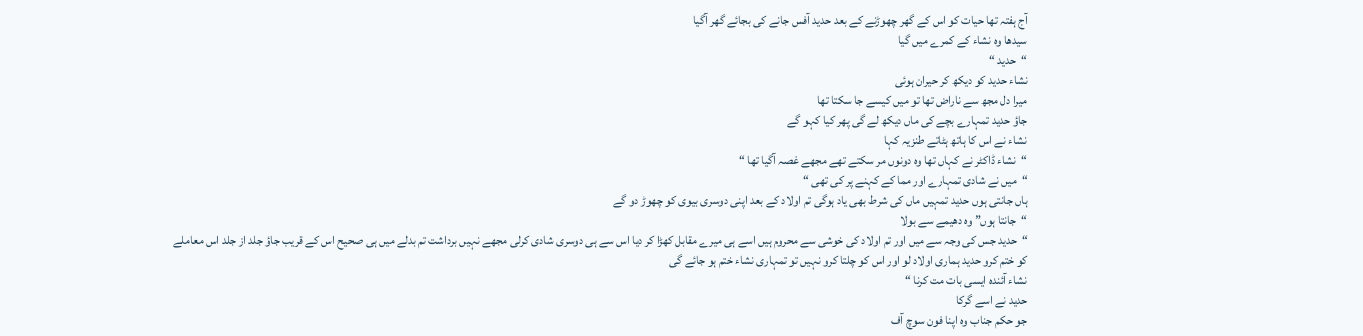آج ہفتہ تھا حیات کو اس کے گھر چھوڑنے کے بعد حدید آفس جانے کی بجائے گھر آگیا
سیدھا وہ نشاء کے کمرے میں گیا
“حدید “
نشاء حدید کو دیکھ کر حیران ہوئی
میرا دل مجھ سے ناراض تھا تو میں کیسے جا سکتا تھا
جاؤ حدید تمہارے بچے کی ماں دیکھ لے گی پھر کیا کہو گے
نشاء نے اس کا ہاتھ ہٹاتے طنزیہ کہا
“نشاء ڈاکٹر نے کہاں تھا وہ دونوں مر سکتے تھے مجھے غصہ آگیا تھا “
“میں نے شادی تمہارے اور مما کے کہنے پر کی تھی “
ہاں جانتی ہوں حدید تمہیں ماں کی شرط بھی یاد ہوگی تم اولاد کے بعد اپنی دوسری بیوی کو چھوڑ دو گے
“جانتا ہوں” وہ دھیمے سے بولا
“حدید جس کی وجہ سے میں اور تم اولاد کی خوشی سے محروم ہیں اسے ہی میرے مقابل کھڑا کر دیا اس سے ہی دوسری شادی کرلی مجھے نہیں برداشت تم بدلے میں ہی صحیح اس کے قریب جاؤ جلد از جلد اس معاملے کو ختم کرو حدید ہماری اولاد لو اور اس کو چلتا کرو نہیں تو تمہاری نشاء ختم ہو جائے گی
نشاء آئندہ ایسی بات مت کرنا “
حدید نے اسے گرکا
جو حکم جناب وہ اپنا فون سوچ آف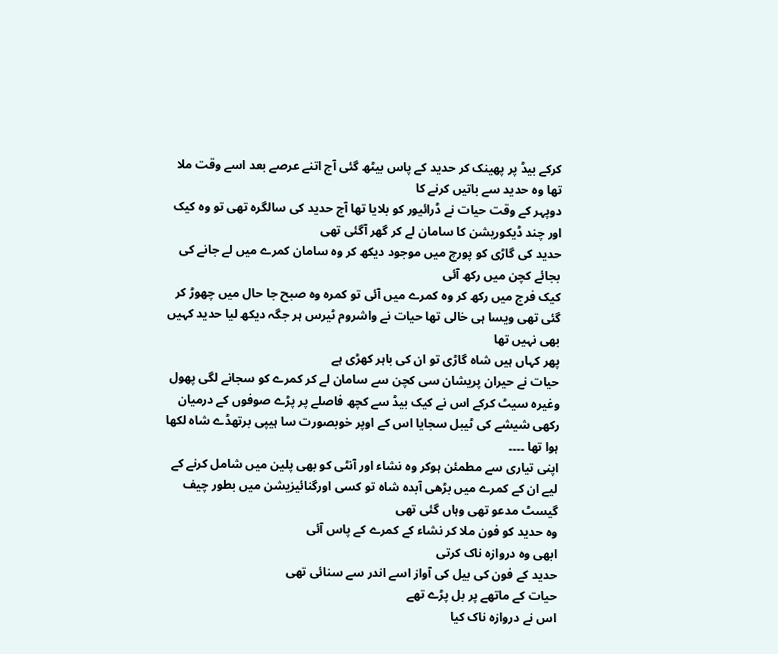کرکے بیڈ پر پھینک کر حدید کے پاس بیٹھ گئی آج اتنے عرصے بعد اسے وقت ملا تھا وہ حدید سے باتیں کرنے کا
دوپہر کے وقت حیات نے ڈرائیور کو بلایا تھا آج حدید کی سالگرہ تھی تو وہ کیک اور چند ڈیکوریشن کا سامان لے کر گھر آگئی تھی
حدید کی گاڑی کو پورچ میں موجود دیکھ کر وہ سامان کمرے میں لے جانے کی بجائے کچن میں رکھ آئی
کیک فرج میں رکھ کر وہ کمرے میں آئی تو کمرہ وہ صبح جا حال میں چھوڑ کر گئی تھی ویسا ہی خالی تھا حیات نے واشروم ٹیرس ہر جگہ دیکھ لیا حدید کہیں بھی نہیں تھا
پھر کہاں ہیں شاہ گاڑی تو ان کی باہر کھڑی ہے
حیات نے حیران پریشان سی کچن سے سامان لے کر کمرے کو سجانے لگی پھول وغیرہ سیٹ کرکے اس نے کیک بیڈ سے کچھ فاصلے پر پڑے صوفوں کے درمیان رکھی شیشے کی ٹیبل سجایا اس کے اوپر خوبصورت سا ہیپی برتھڈے شاہ لکھا ہوا تھا ۔۔۔۔
اپنی تیاری سے مطمئن ہوکر وہ نشاء اور آنٹی کو بھی پلین میں شامل کرنے کے لیے ان کے کمرے میں بڑھی آبدہ شاہ تو کسی اورگنائیزیشن میں بطور چیف گیسٹ مدعو تھی وہاں گئی تھی
وہ حدید کو فون ملا کر نشاء کے کمرے کے پاس آئی
ابھی وہ دروازہ ناک کرتی
حدید کے فون کی بیل کی آواز اسے اندر سے سنائی تھی
حیات کے ماتھے پر بل پڑے تھے
اس نے دروازہ ناک کیا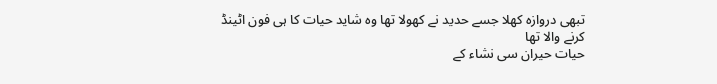تبھی دروازہ کھلا جسے حدید نے کھولا تھا وہ شاید حیات کا ہی فون اٹینڈ کرنے والا تھا
حیات حیران سی نشاء کے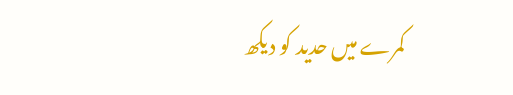کمرے میں حدید کو دیکھ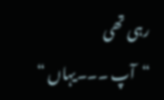رہی تھی
“آپ ۔۔۔یہاں “